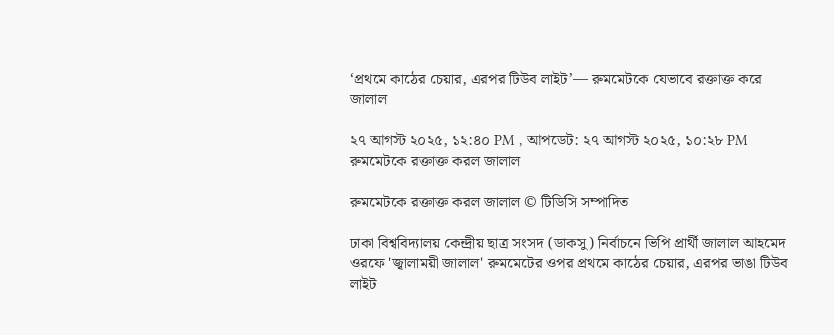‘প্রথমে কাঠের চেয়ার, এরপর টিউব লাইট’— রুমমেটকে যেভাবে রক্তাক্ত করে জালাল

২৭ আগস্ট ২০২৫, ১২:৪০ PM , আপডেট: ২৭ আগস্ট ২০২৫, ১০:২৮ PM
রুমমেটকে রক্তাক্ত করল জালাল

রুমমেটকে রক্তাক্ত করল জালাল © টিডিসি সম্পাদিত

ঢাকা বিশ্ববিদ্যালয় কেন্দ্রীয় ছাত্র সংসদ (ডাকসু) নির্বাচনে ভিপি প্রার্থী জালাল আহমেদ ওরফে 'জ্বালাময়ী জালাল' রুমমেটের ওপর প্রথমে কাঠের চেয়ার, এরপর ভাঙা টিউব লাইট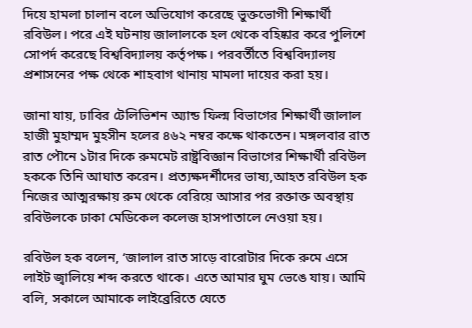দিয়ে হামলা চালান বলে অভিযোগ করেছে ভুক্তভোগী শিক্ষার্থী রবিউল। পরে এই ঘটনায় জালালকে হল থেকে বহিষ্কার করে পুলিশে সোপর্দ করেছে বিশ্ববিদ্যালয় কর্তৃপক্ষ। পরবর্তীতে বিশ্ববিদ্যালয় প্রশাসনের পক্ষ থেকে শাহবাগ থানায় মামলা দায়ের করা হয়।

জানা যায়, ঢাবির টেলিভিশন অ্যান্ড ফিল্ম বিভাগের শিক্ষার্থী জালাল হাজী মুহাম্মদ মুহসীন হলের ৪৬২ নম্বর কক্ষে থাকতেন। মঙ্গলবার রাত রাত পৌনে ১টার দিকে রুমমেট রাষ্ট্রবিজ্ঞান বিভাগের শিক্ষার্থী রবিউল হককে তিনি আঘাত করেন। প্রত্যক্ষদর্শীদের ভাষ্য,আহত রবিউল হক নিজের আত্মরক্ষায় রুম থেকে বেরিয়ে আসার পর রক্তাক্ত অবস্থায় রবিউলকে ঢাকা মেডিকেল কলেজ হাসপাতালে নেওয়া হয়।

রবিউল হক বলেন, ‘জালাল রাত সাড়ে বারোটার দিকে রুমে এসে লাইট জ্বালিয়ে শব্দ করতে থাকে। এতে আমার ঘুম ভেঙে যায়। আমি বলি, সকালে আমাকে লাইব্রেরিতে যেতে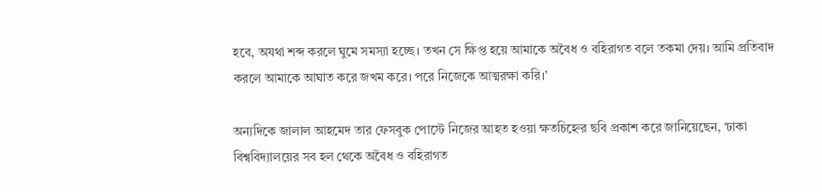হবে, অযথা শব্দ করলে ঘুমে সমস্যা হচ্ছে। তখন সে ক্ষিপ্ত হয়ে আমাকে অবৈধ ও বহিরাগত বলে তকমা দেয়। আমি প্রতিবাদ করলে আমাকে আঘাত করে জখম করে। পরে নিজেকে আত্মরক্ষা করি।’

অন্যদিকে জালাল আহমেদ তার ফেসবুক পোস্টে নিজের আহত হওয়া ক্ষতচিহ্নের ছবি প্রকাশ করে জানিয়েছেন, ‘ঢাকা বিশ্ববিদ্যালয়ের সব হল থেকে অবৈধ ও বহিরাগত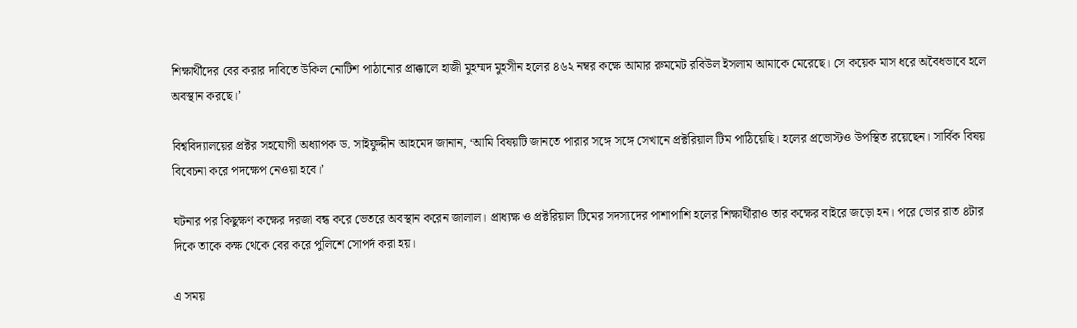শিক্ষার্থীদের বের করার দাবিতে উকিল নোটিশ পাঠানোর প্রাক্কালে হাজী মুহম্মদ মুহসীন হলের ৪৬২ নম্বর কক্ষে আমার রুমমেট রবিউল ইসলাম আমাকে মেরেছে। সে কয়েক মাস ধরে অবৈধভাবে হলে অবস্থান করছে।’

বিশ্ববিদ্যালয়ের প্রক্টর সহযোগী অধ্যাপক ড. সাইফুদ্দীন আহমেদ জানান, ‘আমি বিষয়টি জানতে পারার সঙ্গে সঙ্গে সেখানে প্রক্টরিয়াল টিম পাঠিয়েছি। হলের প্রভোস্টও উপস্থিত রয়েছেন। সার্বিক বিষয় বিবেচনা করে পদক্ষেপ নেওয়া হবে।’

ঘটনার পর কিছুক্ষণ কক্ষের দরজা বন্ধ করে ভেতরে অবস্থান করেন জালাল। প্রাধ্যক্ষ ও প্রক্টরিয়াল টিমের সদস্যদের পাশাপাশি হলের শিক্ষার্থীরাও তার কক্ষের বাইরে জড়ো হন। পরে ভোর রাত ৪টার দিকে তাকে কক্ষ থেকে বের করে পুলিশে সোপর্দ করা হয়।

এ সময়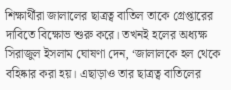শিক্ষার্থীরা জালালের ছাত্রত্ব বাতিল তাকে গ্রেপ্তারের দাবিতে বিক্ষোভ শুরু করে। তখনই হলের অধ্যক্ষ সিরাজুল ইসলাম ঘোষণা দেন, ‘জালালকে হল থেকে বহিষ্কার করা হয়। এছাড়াও তার ছাত্রত্ব বাতিলের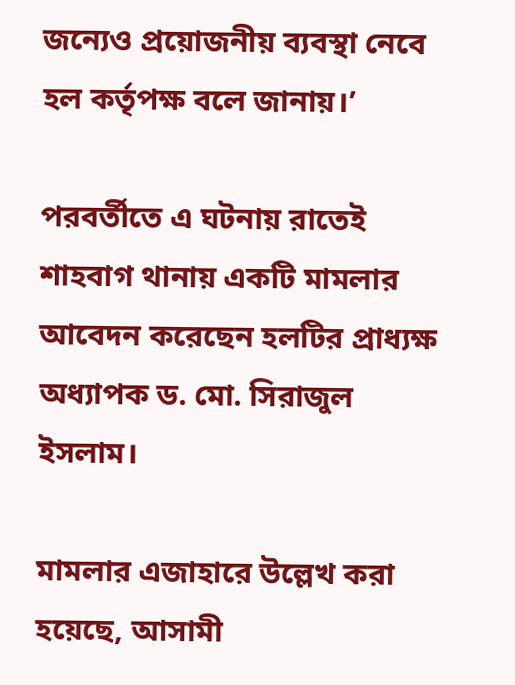জন্যেও প্রয়োজনীয় ব্যবস্থা নেবে হল কর্তৃপক্ষ বলে জানায়।’

পরবর্তীতে এ ঘটনায় রাতেই শাহবাগ থানায় একটি মামলার আবেদন করেছেন হলটির প্রাধ্যক্ষ অধ্যাপক ড. মো. সিরাজুল ইসলাম।

মামলার এজাহারে উল্লেখ করা হয়েছে, আসামী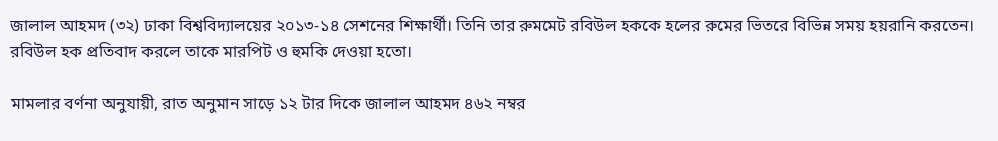জালাল আহমদ (৩২) ঢাকা বিশ্ববিদ্যালয়ের ২০১৩-১৪ সেশনের শিক্ষার্থী। তিনি তার রুমমেট রবিউল হককে হলের রুমের ভিতরে বিভিন্ন সময় হয়রানি করতেন। রবিউল হক প্রতিবাদ করলে তাকে মারপিট ও হুমকি দেওয়া হতো।

মামলার বর্ণনা অনুযায়ী, রাত অনুমান সাড়ে ১২ টার দিকে জালাল আহমদ ৪৬২ নম্বর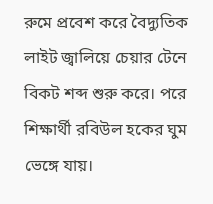রুমে প্রবেশ করে বৈদ্যুতিক লাইট জ্বালিয়ে চেয়ার টেনে বিকট শব্দ শুরু করে। পরে শিক্ষার্থী রবিউল হকের ঘুম ভেঙ্গে যায়।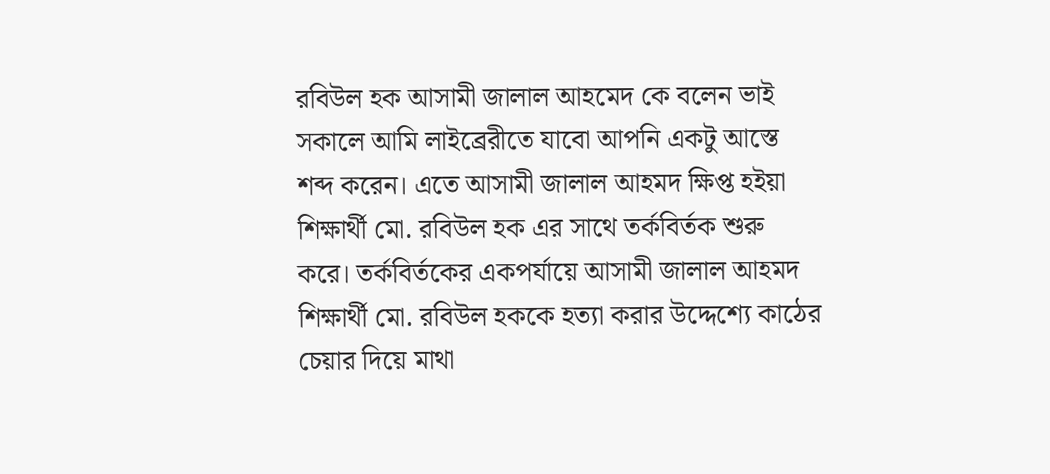রবিউল হক আসামী জালাল আহমেদ কে বলেন ভাই সকালে আমি লাইব্রেরীতে যাবো আপনি একটু আস্তে শব্দ করেন। এতে আসামী জালাল আহমদ ক্ষিপ্ত হইয়া শিক্ষার্থী মো. রবিউল হক এর সাথে তর্কবির্তক শুরু করে। তর্কবির্তকের একপর্যায়ে আসামী জালাল আহমদ শিক্ষার্থী মো. রবিউল হককে হত্যা করার উদ্দেশ্যে কাঠের চেয়ার দিয়ে মাথা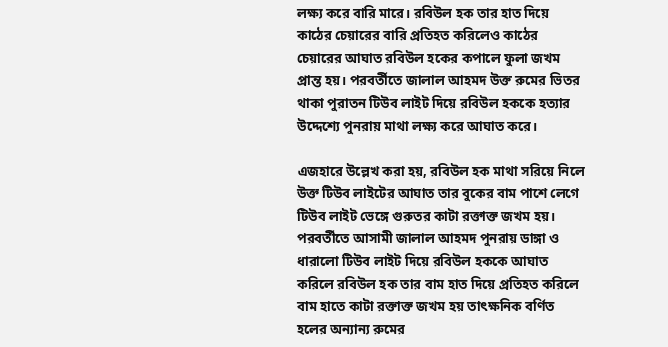লক্ষ্য করে বারি মারে। রবিউল হক তার হাত দিয়ে কাঠের চেয়ারের বারি প্রতিহত করিলেও কাঠের চেয়ারের আঘাত রবিউল হকের কপালে ফুলা জখম প্রান্ত হয়। পরবর্তীতে জালাল আহমদ উক্ত রুমের ভিতর থাকা পুরাতন টিউব লাইট দিয়ে রবিউল হককে হত্যার উদ্দেশ্যে পুনরায় মাথা লক্ষ্য করে আঘাত করে।

এজহারে উল্লেখ করা হয়, রবিউল হক মাথা সরিয়ে নিলে উক্ত টিউব লাইটের আঘাত তার বুকের বাম পাশে লেগে টিউব লাইট ভেঙ্গে গুরুতর কাটা রক্তাক্ত জখম হয়। পরবর্তীতে আসামী জালাল আহমদ পুনরায় ডাঙ্গা ও ধারালো টিউব লাইট দিয়ে রবিউল হককে আঘাত করিলে রবিউল হক তার বাম হাত দিয়ে প্রতিহত করিলে বাম হাতে কাটা রক্তাক্ত জখম হয় তাৎক্ষনিক বর্ণিত হলের অন্যান্য রুমের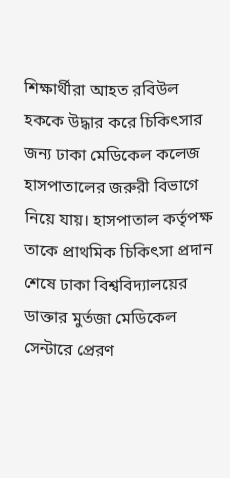শিক্ষার্থীরা আহত রবিউল হককে উদ্ধার করে চিকিৎসার জন্য ঢাকা মেডিকেল কলেজ হাসপাতালের জরুরী বিভাগে নিয়ে যায়। হাসপাতাল কর্তৃপক্ষ তাকে প্রাথমিক চিকিৎসা প্রদান শেষে ঢাকা বিশ্ববিদ্যালয়ের ডাক্তার মুর্তজা মেডিকেল সেন্টারে প্রেরণ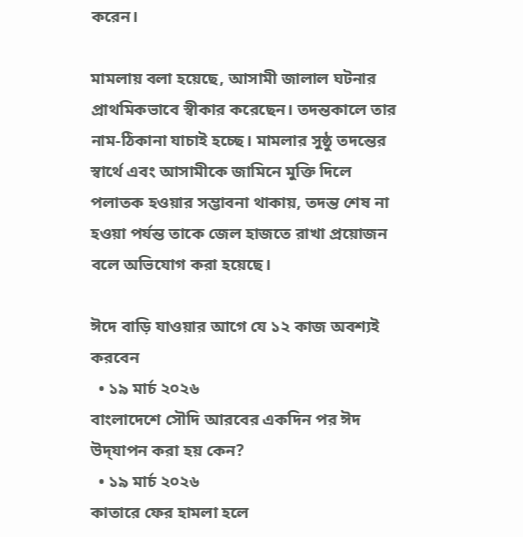করেন।

মামলায় বলা হয়েছে, আসামী জালাল ঘটনার প্রাথমিকভাবে স্বীকার করেছেন। তদন্তকালে তার নাম-ঠিকানা যাচাই হচ্ছে। মামলার সুষ্ঠু তদন্তের স্বার্থে এবং আসামীকে জামিনে মুক্তি দিলে পলাতক হওয়ার সম্ভাবনা থাকায়, তদন্ত শেষ না হওয়া পর্যন্ত তাকে জেল হাজতে রাখা প্রয়োজন বলে অভিযোগ করা হয়েছে।

ঈদে বাড়ি যাওয়ার আগে যে ১২ কাজ অবশ্যই করবেন
  • ১৯ মার্চ ২০২৬
বাংলাদেশে সৌদি আরবের একদিন পর ঈদ উদ্‌যাপন করা হয় কেন?
  • ১৯ মার্চ ২০২৬
কাতারে ফের হামলা হলে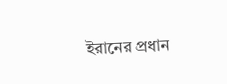ইরানের প্রধান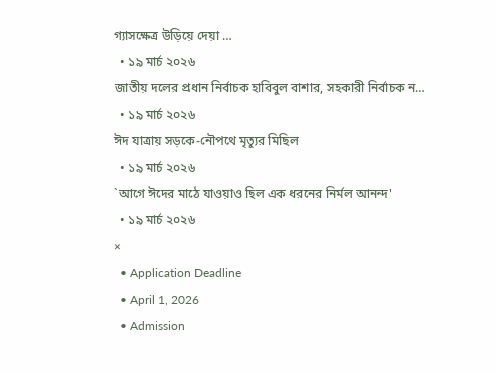গ্যাসক্ষেত্র উড়িয়ে দেয়া …
  • ১৯ মার্চ ২০২৬
জাতীয় দলের প্রধান নির্বাচক হাবিবুল বাশার, সহকারী নির্বাচক ন…
  • ১৯ মার্চ ২০২৬
ঈদ যাত্রায় সড়কে-নৌপথে মৃত্যুর মিছিল
  • ১৯ মার্চ ২০২৬
`আগে ঈদের মাঠে যাওয়াও ছিল এক ধরনের নির্মল আনন্দ'
  • ১৯ মার্চ ২০২৬
×
  • Application Deadline
  • April 1, 2026
  • Admission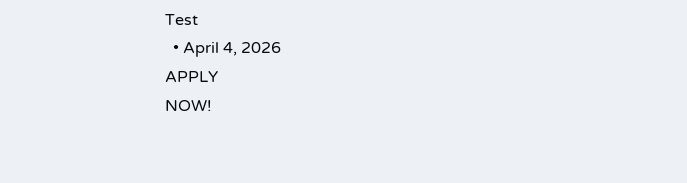Test
  • April 4, 2026
APPLY
NOW!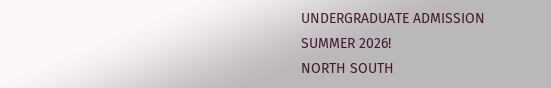UNDERGRADUATE ADMISSION
SUMMER 2026!
NORTH SOUTH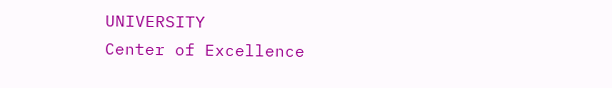UNIVERSITY
Center of Excellence